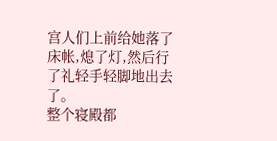宫人们上前给她落了床帐,熄了灯,然后行了礼轻手轻脚地出去了。
整个寝殿都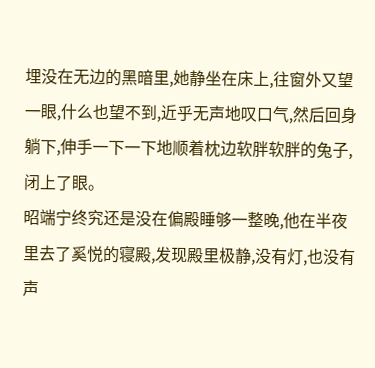埋没在无边的黑暗里,她静坐在床上,往窗外又望一眼,什么也望不到,近乎无声地叹口气,然后回身躺下,伸手一下一下地顺着枕边软胖软胖的兔子,闭上了眼。
昭端宁终究还是没在偏殿睡够一整晚,他在半夜里去了奚悦的寝殿,发现殿里极静,没有灯,也没有声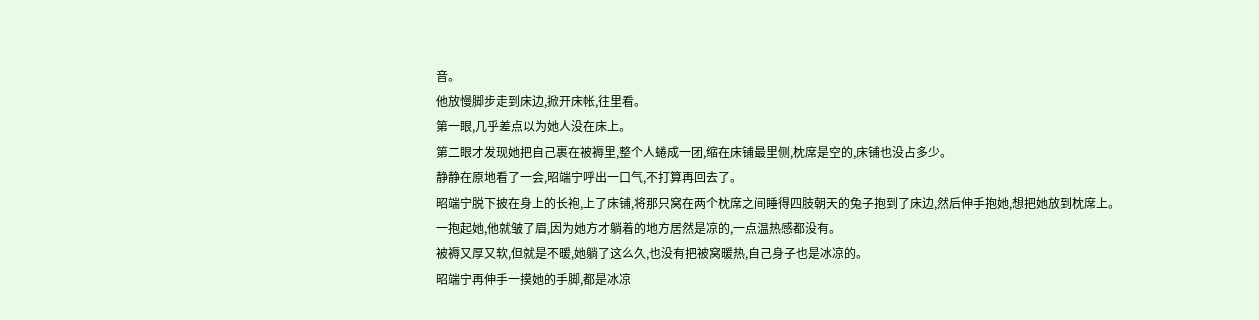音。
他放慢脚步走到床边,掀开床帐,往里看。
第一眼,几乎差点以为她人没在床上。
第二眼才发现她把自己裹在被褥里,整个人蜷成一团,缩在床铺最里侧,枕席是空的,床铺也没占多少。
静静在原地看了一会,昭端宁呼出一口气,不打算再回去了。
昭端宁脱下披在身上的长袍,上了床铺,将那只窝在两个枕席之间睡得四肢朝天的兔子抱到了床边,然后伸手抱她,想把她放到枕席上。
一抱起她,他就皱了眉,因为她方才躺着的地方居然是凉的,一点温热感都没有。
被褥又厚又软,但就是不暖,她躺了这么久,也没有把被窝暖热,自己身子也是冰凉的。
昭端宁再伸手一摸她的手脚,都是冰凉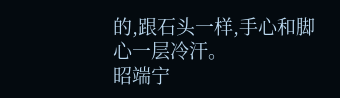的,跟石头一样,手心和脚心一层冷汗。
昭端宁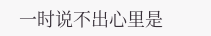一时说不出心里是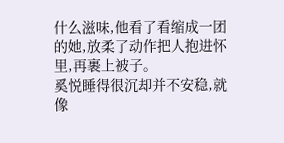什么滋味,他看了看缩成一团的她,放柔了动作把人抱进怀里,再裹上被子。
奚悦睡得很沉却并不安稳,就像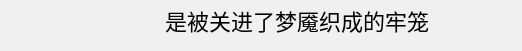是被关进了梦魇织成的牢笼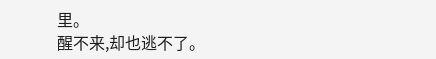里。
醒不来,却也逃不了。